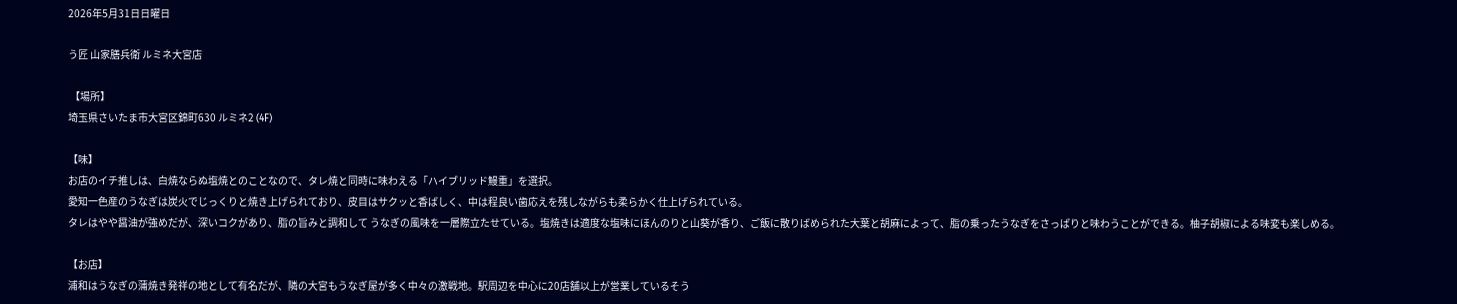2026年5月31日日曜日

う匠 山家膳兵衛 ルミネ大宮店

 【場所】
埼玉県さいたま市大宮区錦町630 ルミネ2 (4F)

【味】
お店のイチ推しは、白焼ならぬ塩焼とのことなので、タレ焼と同時に味わえる「ハイブリッド鰻重」を選択。
愛知一色産のうなぎは炭火でじっくりと焼き上げられており、皮目はサクッと香ばしく、中は程良い歯応えを残しながらも柔らかく仕上げられている。
タレはやや醤油が強めだが、深いコクがあり、脂の旨みと調和して うなぎの風味を一層際立たせている。塩焼きは適度な塩味にほんのりと山葵が香り、ご飯に散りばめられた大葉と胡麻によって、脂の乗ったうなぎをさっぱりと味わうことができる。柚子胡椒による味変も楽しめる。

【お店】
浦和はうなぎの蒲焼き発祥の地として有名だが、隣の大宮もうなぎ屋が多く中々の激戦地。駅周辺を中心に20店舗以上が営業しているそう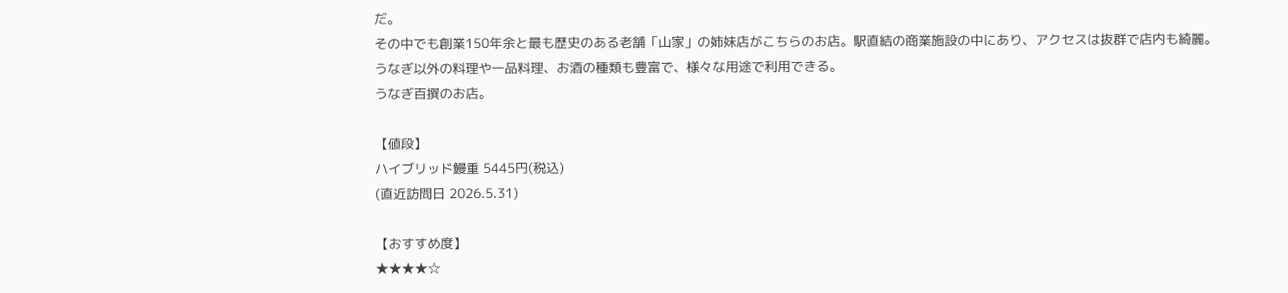だ。
その中でも創業150年余と最も歴史のある老舗「山家」の姉妹店がこちらのお店。駅直結の商業施設の中にあり、アクセスは抜群で店内も綺麗。
うなぎ以外の料理や一品料理、お酒の種類も豊富で、様々な用途で利用できる。
うなぎ百撰のお店。

【値段】
ハイブリッド鰻重 5445円(税込)
(直近訪問日 2026.5.31)

【おすすめ度】
★★★★☆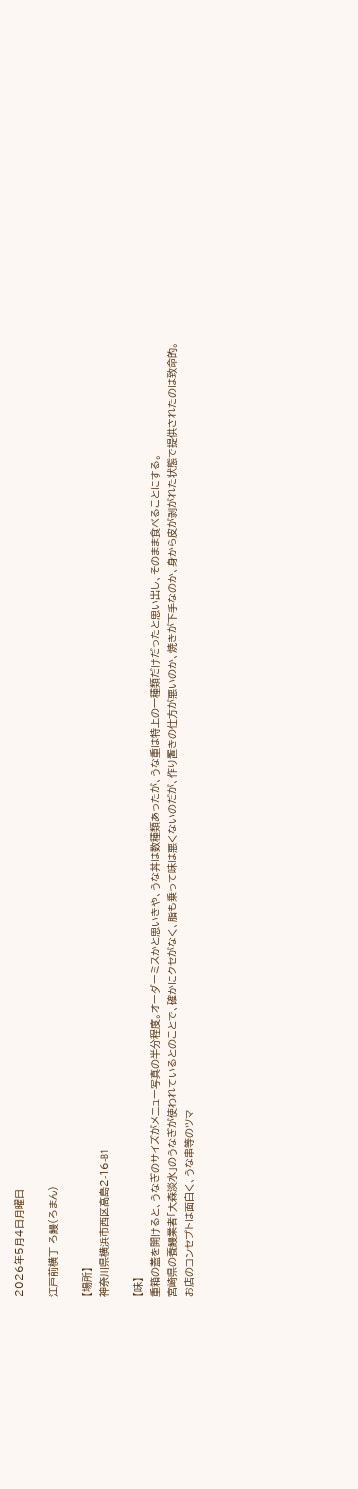2026年5月4日月曜日

江戸前横丁 ろ鰻(ろまん)

【場所】
神奈川県横浜市西区高島2-16-B1

【味】
重箱の蓋を開けると、うなぎのサイズがメニュー写真の半分程度。オーダーミスかと思いきや、うな丼は数種類あったが、うな重は特上の一種類だけだったと思い出し、そのまま食べることにする。
宮崎県の養鰻業者「大森淡水」のうなぎが使われているとのことで、確かにクセがなく、脂も乗って味は悪くないのだが、作り置きの仕方が悪いのか、焼きが下手なのか、身から皮が剥がれた状態で提供されたのは致命的。
お店のコンセプトは面白く、うな串等のツマ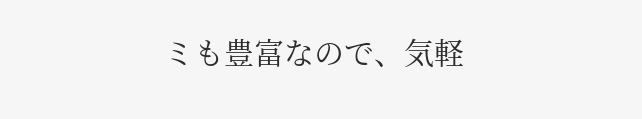ミも豊富なので、気軽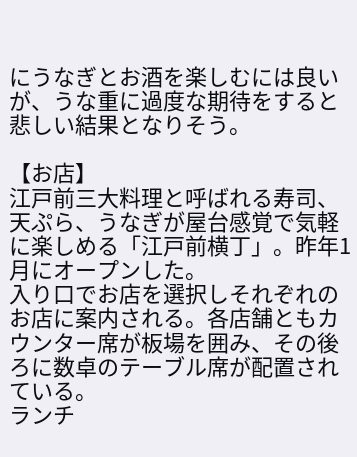にうなぎとお酒を楽しむには良いが、うな重に過度な期待をすると悲しい結果となりそう。

【お店】
江戸前三大料理と呼ばれる寿司、天ぷら、うなぎが屋台感覚で気軽に楽しめる「江戸前横丁」。昨年1月にオープンした。
入り口でお店を選択しそれぞれのお店に案内される。各店舗ともカウンター席が板場を囲み、その後ろに数卓のテーブル席が配置されている。
ランチ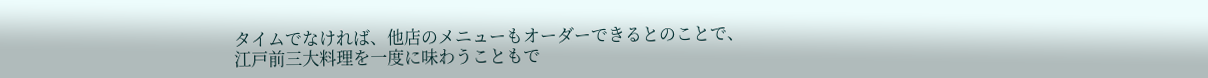タイムでなければ、他店のメニューもオーダーできるとのことで、江戸前三大料理を一度に味わうこともで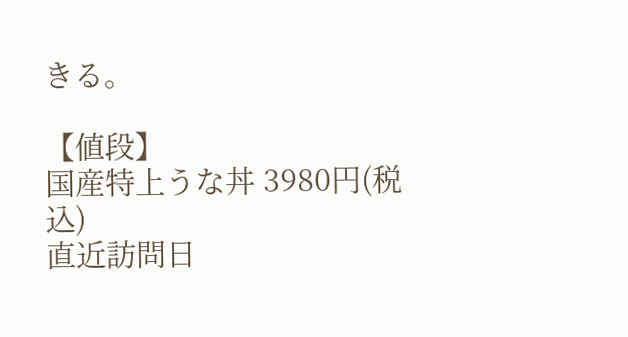きる。

【値段】
国産特上うな丼 3980円(税込)
直近訪問日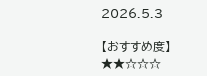2026.5.3

【おすすめ度】
★★☆☆☆